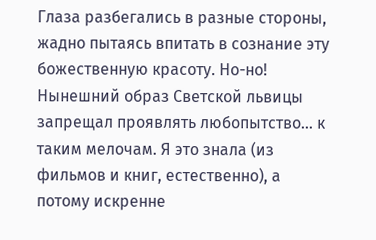Глаза разбегались в разные стороны, жадно пытаясь впитать в сознание эту божественную красоту. Но-но! Нынешний образ Светской львицы запрещал проявлять любопытство… к таким мелочам. Я это знала (из фильмов и книг, естественно), а потому искренне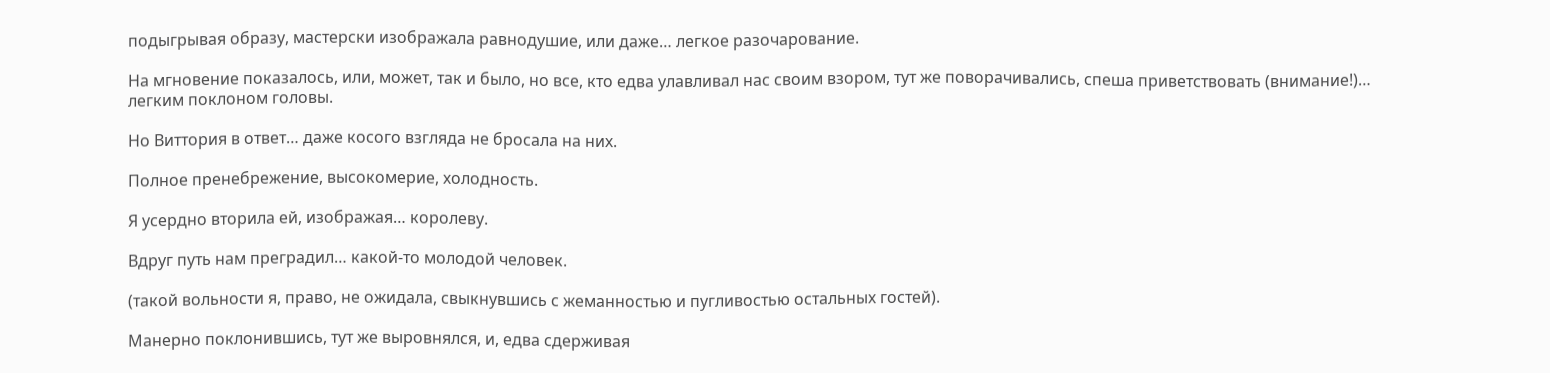подыгрывая образу, мастерски изображала равнодушие, или даже… легкое разочарование.

На мгновение показалось, или, может, так и было, но все, кто едва улавливал нас своим взором, тут же поворачивались, спеша приветствовать (внимание!)… легким поклоном головы.

Но Виттория в ответ… даже косого взгляда не бросала на них.

Полное пренебрежение, высокомерие, холодность.

Я усердно вторила ей, изображая… королеву.

Вдруг путь нам преградил… какой-то молодой человек.

(такой вольности я, право, не ожидала, свыкнувшись с жеманностью и пугливостью остальных гостей).

Манерно поклонившись, тут же выровнялся, и, едва сдерживая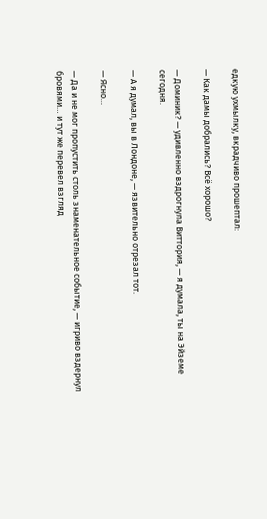едкую ухмылку, вкрадчиво прошептал:

— Как дамы добрались? Всё хорошо?

— Доминик? — удивленно вздрогнула Виттория, — я думала, ты на Эйземе сегодня.

— А я думал, вы в Лондоне, — язвительно отрезал тот.

— Ясно…

— Да и не мог пропустить столь знаменательное событие, — игриво вздернул бровями… и тут же перевел взгляд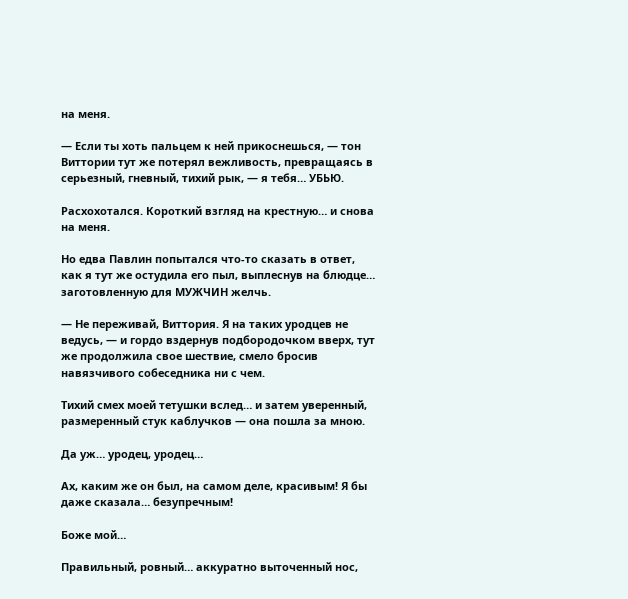на меня.

— Если ты хоть пальцем к ней прикоснешься, — тон Виттории тут же потерял вежливость, превращаясь в серьезный, гневный, тихий рык, — я тебя… УБЬЮ.

Расхохотался. Короткий взгляд на крестную… и снова на меня.

Но едва Павлин попытался что-то сказать в ответ, как я тут же остудила его пыл, выплеснув на блюдце… заготовленную для МУЖЧИН желчь.

— Не переживай, Виттория. Я на таких уродцев не ведусь, — и гордо вздернув подбородочком вверх, тут же продолжила свое шествие, смело бросив навязчивого собеседника ни с чем.

Тихий смех моей тетушки вслед… и затем уверенный, размеренный стук каблучков — она пошла за мною.

Да уж… уродец, уродец…

Ах, каким же он был, на самом деле, красивым! Я бы даже сказала… безупречным!

Боже мой…

Правильный, ровный… аккуратно выточенный нос,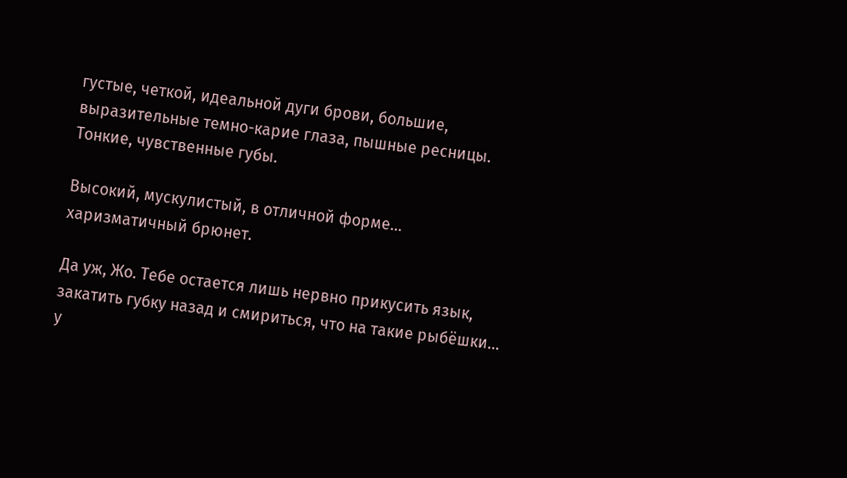густые, четкой, идеальной дуги брови, большие, выразительные темно-карие глаза, пышные ресницы. Тонкие, чувственные губы.

Высокий, мускулистый, в отличной форме… харизматичный брюнет.

Да уж, Жо. Тебе остается лишь нервно прикусить язык, закатить губку назад и смириться, что на такие рыбёшки… у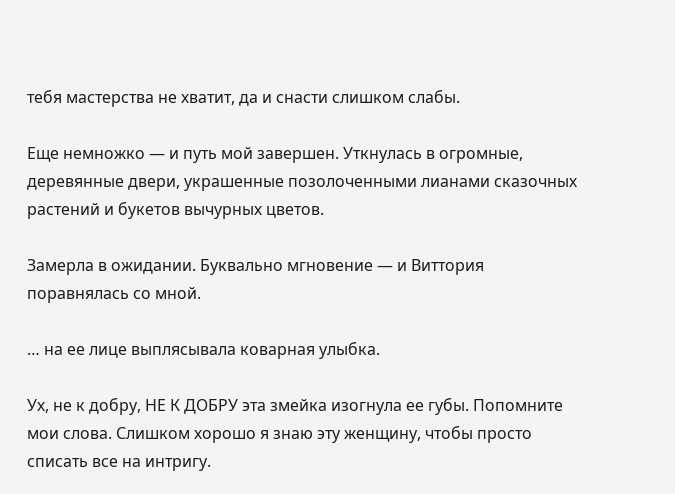тебя мастерства не хватит, да и снасти слишком слабы.

Еще немножко — и путь мой завершен. Уткнулась в огромные, деревянные двери, украшенные позолоченными лианами сказочных растений и букетов вычурных цветов.

Замерла в ожидании. Буквально мгновение — и Виттория поравнялась со мной.

… на ее лице выплясывала коварная улыбка.

Ух, не к добру, НЕ К ДОБРУ эта змейка изогнула ее губы. Попомните мои слова. Слишком хорошо я знаю эту женщину, чтобы просто списать все на интригу.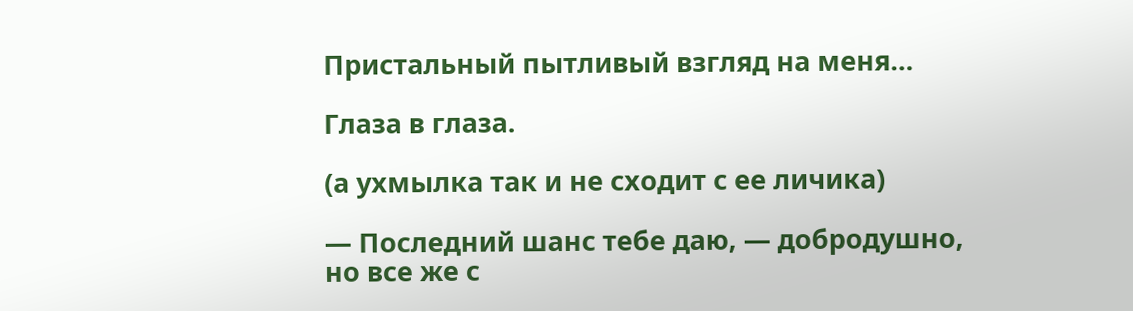Пристальный пытливый взгляд на меня…

Глаза в глаза.

(а ухмылка так и не сходит с ее личика)

— Последний шанс тебе даю, — добродушно, но все же с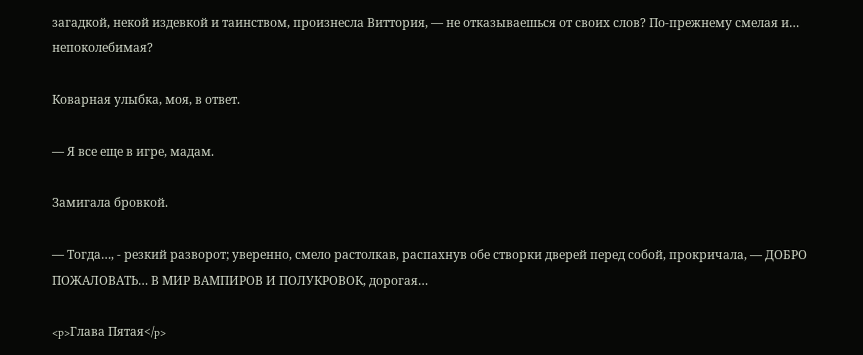загадкой, некой издевкой и таинством, произнесла Виттория, — не отказываешься от своих слов? По-прежнему смелая и… непоколебимая?

Коварная улыбка, моя, в ответ.

— Я все еще в игре, мадам.

Замигала бровкой.

— Тогда…, - резкий разворот; уверенно, смело растолкав, распахнув обе створки дверей перед собой, прокричала, — ДОБРО ПОЖАЛОВАТЬ… В МИР ВАМПИРОВ И ПОЛУКРОВОК, дорогая…

<p>Глава Пятая</p>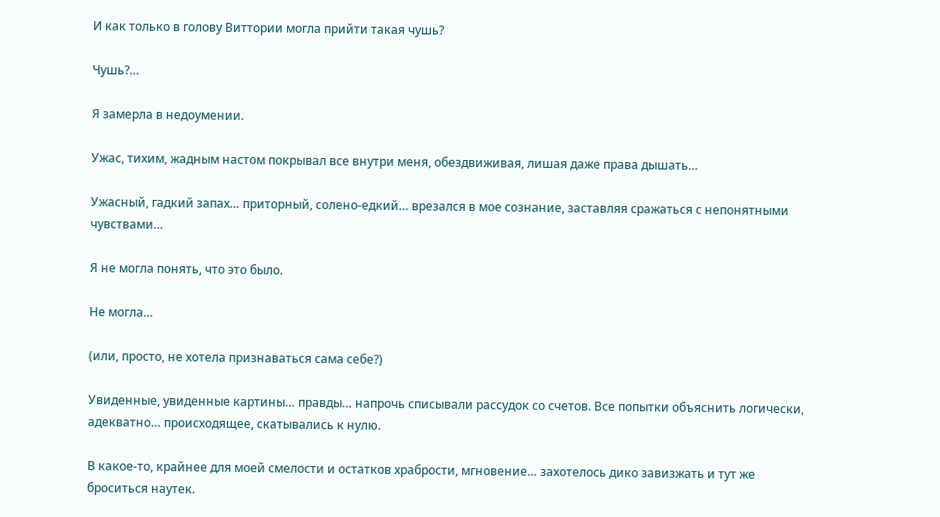И как только в голову Виттории могла прийти такая чушь?

Чушь?…

Я замерла в недоумении.

Ужас, тихим, жадным настом покрывал все внутри меня, обездвиживая, лишая даже права дышать…

Ужасный, гадкий запах… приторный, солено-едкий… врезался в мое сознание, заставляя сражаться с непонятными чувствами…

Я не могла понять, что это было.

Не могла…

(или, просто, не хотела признаваться сама себе?)

Увиденные, увиденные картины… правды… напрочь списывали рассудок со счетов. Все попытки объяснить логически, адекватно… происходящее, скатывались к нулю.

В какое-то, крайнее для моей смелости и остатков храбрости, мгновение… захотелось дико завизжать и тут же броситься наутек.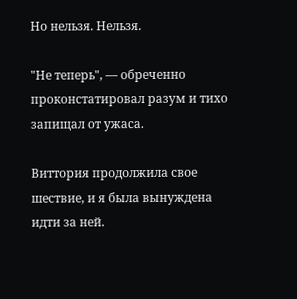Но нельзя. Нельзя.

"Не теперь", — обреченно проконстатировал разум и тихо запищал от ужаса.

Виттория продолжила свое шествие, и я была вынуждена идти за ней.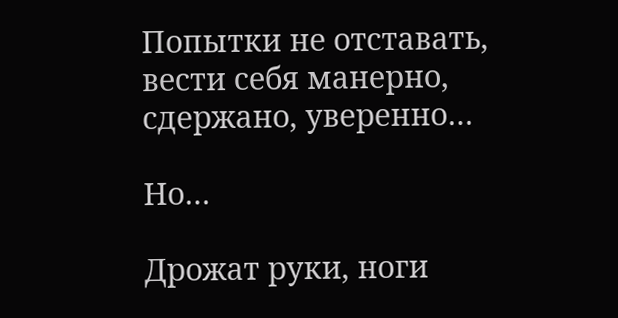Попытки не отставать, вести себя манерно, сдержано, уверенно…

Но…

Дрожат руки, ноги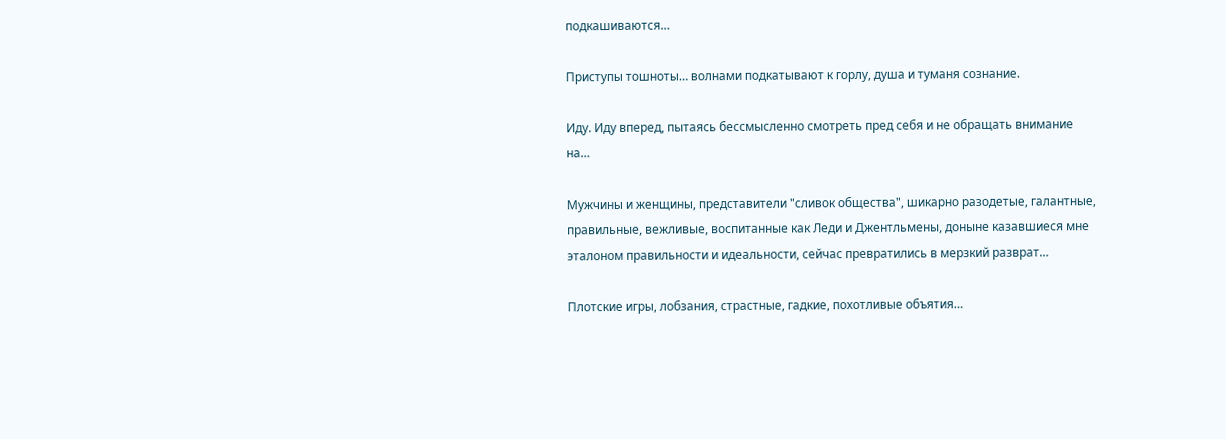подкашиваются…

Приступы тошноты… волнами подкатывают к горлу, душа и туманя сознание.

Иду. Иду вперед, пытаясь бессмысленно смотреть пред себя и не обращать внимание на…

Мужчины и женщины, представители "сливок общества", шикарно разодетые, галантные, правильные, вежливые, воспитанные как Леди и Джентльмены, доныне казавшиеся мне эталоном правильности и идеальности, сейчас превратились в мерзкий разврат…

Плотские игры, лобзания, страстные, гадкие, похотливые объятия…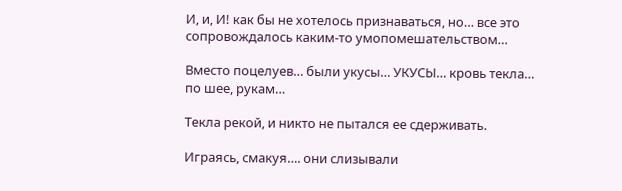И, и, И! как бы не хотелось признаваться, но… все это сопровождалось каким-то умопомешательством…

Вместо поцелуев… были укусы… УКУСЫ… кровь текла… по шее, рукам…

Текла рекой, и никто не пытался ее сдерживать.

Играясь, смакуя…. они слизывали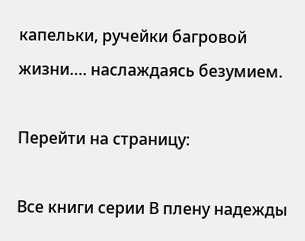капельки, ручейки багровой жизни…. наслаждаясь безумием.

Перейти на страницу:

Все книги серии В плену надежды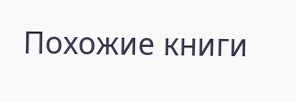Похожие книги